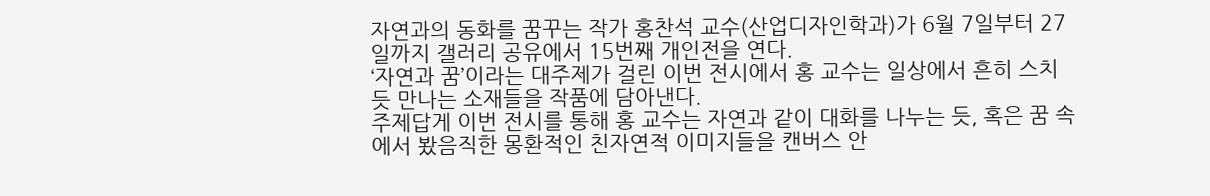자연과의 동화를 꿈꾸는 작가 홍찬석 교수(산업디자인학과)가 6월 7일부터 27일까지 갤러리 공유에서 15번째 개인전을 연다.
‘자연과 꿈’이라는 대주제가 걸린 이번 전시에서 홍 교수는 일상에서 흔히 스치 듯 만나는 소재들을 작품에 담아낸다.
주제답게 이번 전시를 통해 홍 교수는 자연과 같이 대화를 나누는 듯, 혹은 꿈 속에서 봤음직한 몽환적인 친자연적 이미지들을 캔버스 안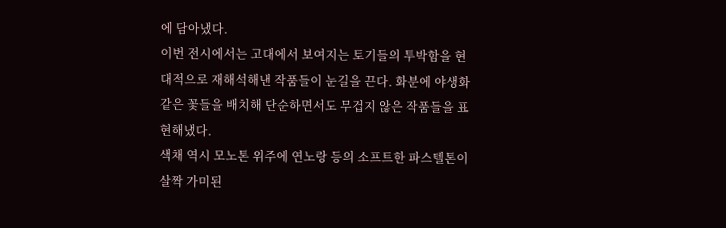에 담아냈다.
이번 전시에서는 고대에서 보여지는 토기들의 투박함을 현대적으로 재해석해낸 작품들이 눈길을 끈다. 화분에 야생화같은 꽃들을 배치해 단순하면서도 무겁지 않은 작품들을 표현해냈다.
색채 역시 모노톤 위주에 연노랑 등의 소프트한 파스텔톤이 살짝 가미된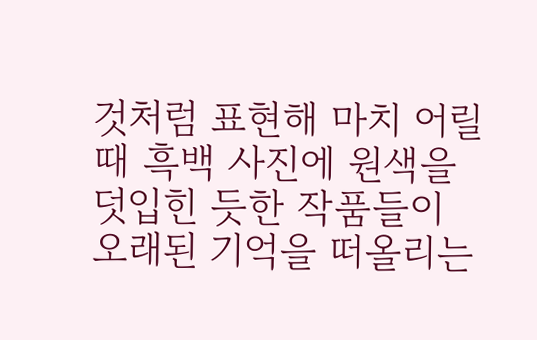것처럼 표현해 마치 어릴 때 흑백 사진에 원색을 덧입힌 듯한 작품들이 오래된 기억을 떠올리는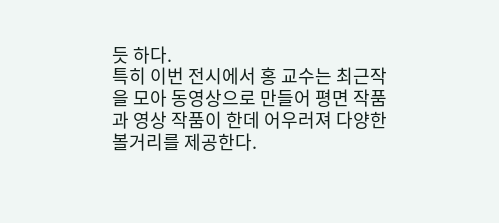듯 하다.
특히 이번 전시에서 홍 교수는 최근작을 모아 동영상으로 만들어 평면 작품과 영상 작품이 한데 어우러져 다양한 볼거리를 제공한다.